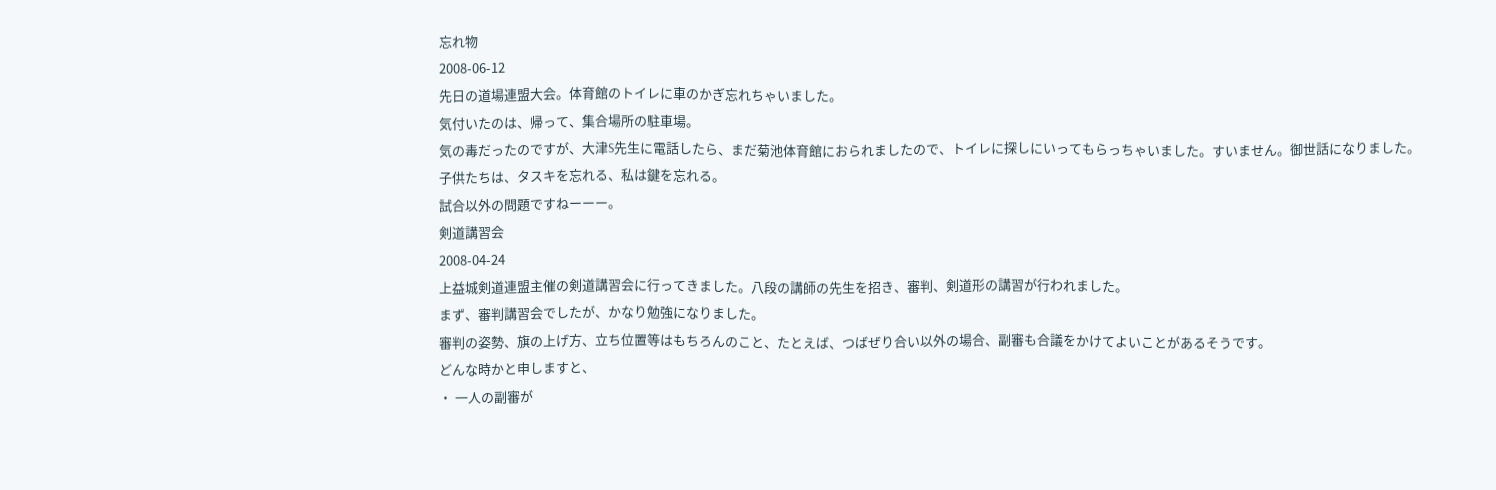忘れ物
2008-06-12
先日の道場連盟大会。体育館のトイレに車のかぎ忘れちゃいました。
気付いたのは、帰って、集合場所の駐車場。
気の毒だったのですが、大津S先生に電話したら、まだ菊池体育館におられましたので、トイレに探しにいってもらっちゃいました。すいません。御世話になりました。
子供たちは、タスキを忘れる、私は鍵を忘れる。
試合以外の問題ですねーーー。
剣道講習会
2008-04-24
上益城剣道連盟主催の剣道講習会に行ってきました。八段の講師の先生を招き、審判、剣道形の講習が行われました。
まず、審判講習会でしたが、かなり勉強になりました。
審判の姿勢、旗の上げ方、立ち位置等はもちろんのこと、たとえば、つばぜり合い以外の場合、副審も合議をかけてよいことがあるそうです。
どんな時かと申しますと、
・ 一人の副審が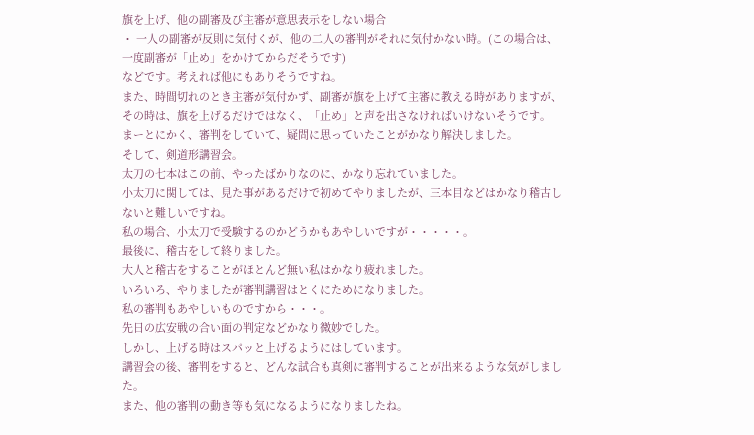旗を上げ、他の副審及び主審が意思表示をしない場合
・ 一人の副審が反則に気付くが、他の二人の審判がそれに気付かない時。(この場合は、一度副審が「止め」をかけてからだそうです)
などです。考えれば他にもありそうですね。
また、時間切れのとき主審が気付かず、副審が旗を上げて主審に教える時がありますが、その時は、旗を上げるだけではなく、「止め」と声を出さなければいけないそうです。
まーとにかく、審判をしていて、疑問に思っていたことがかなり解決しました。
そして、剣道形講習会。
太刀の七本はこの前、やったばかりなのに、かなり忘れていました。
小太刀に関しては、見た事があるだけで初めてやりましたが、三本目などはかなり稽古しないと難しいですね。
私の場合、小太刀で受験するのかどうかもあやしいですが・・・・・。
最後に、稽古をして終りました。
大人と稽古をすることがほとんど無い私はかなり疲れました。
いろいろ、やりましたが審判講習はとくにためになりました。
私の審判もあやしいものですから・・・。
先日の広安戦の合い面の判定などかなり微妙でした。
しかし、上げる時はスパッと上げるようにはしています。
講習会の後、審判をすると、どんな試合も真剣に審判することが出来るような気がしました。
また、他の審判の動き等も気になるようになりましたね。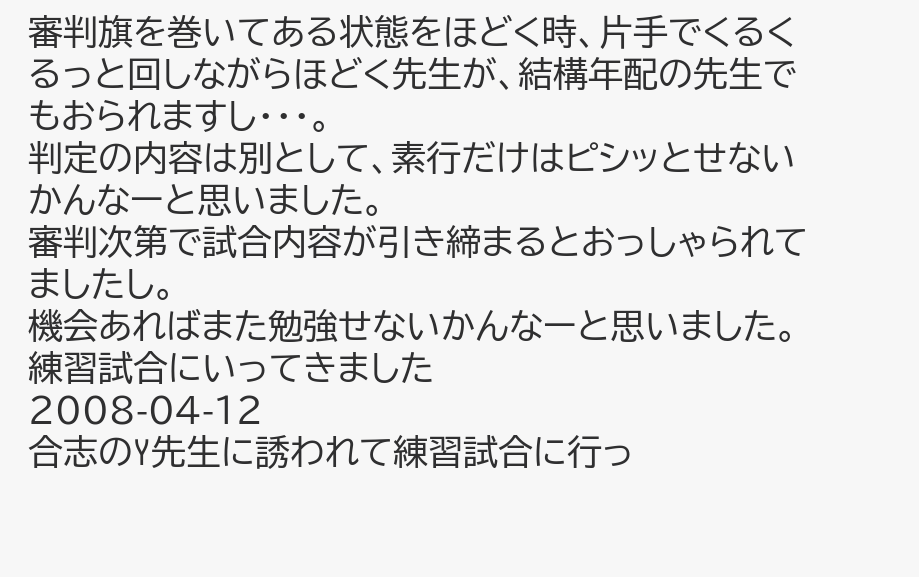審判旗を巻いてある状態をほどく時、片手でくるくるっと回しながらほどく先生が、結構年配の先生でもおられますし・・・。
判定の内容は別として、素行だけはピシッとせないかんなーと思いました。
審判次第で試合内容が引き締まるとおっしゃられてましたし。
機会あればまた勉強せないかんなーと思いました。
練習試合にいってきました
2008-04-12
合志のY先生に誘われて練習試合に行っ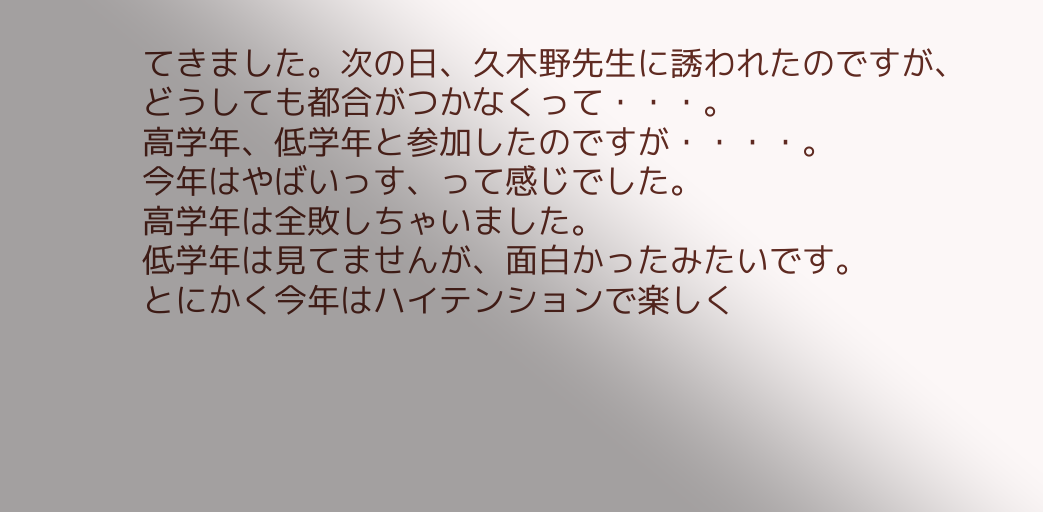てきました。次の日、久木野先生に誘われたのですが、どうしても都合がつかなくって・・・。
高学年、低学年と参加したのですが・・・・。
今年はやばいっす、って感じでした。
高学年は全敗しちゃいました。
低学年は見てませんが、面白かったみたいです。
とにかく今年はハイテンションで楽しく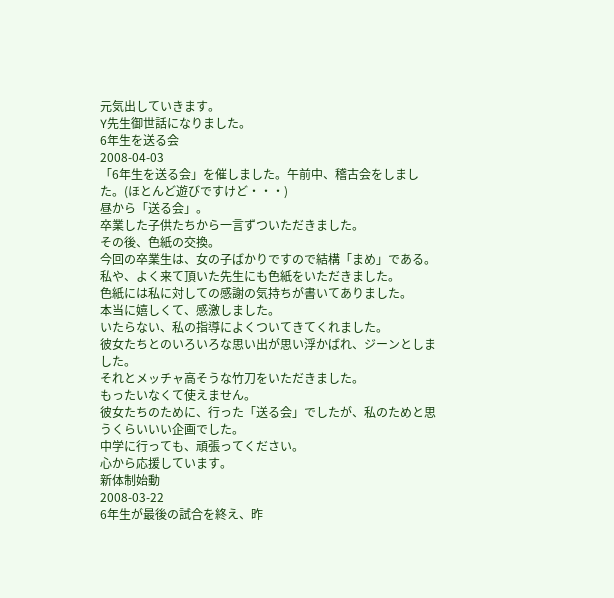元気出していきます。
Y先生御世話になりました。
6年生を送る会
2008-04-03
「6年生を送る会」を催しました。午前中、稽古会をしました。(ほとんど遊びですけど・・・)
昼から「送る会」。
卒業した子供たちから一言ずついただきました。
その後、色紙の交換。
今回の卒業生は、女の子ばかりですので結構「まめ」である。
私や、よく来て頂いた先生にも色紙をいただきました。
色紙には私に対しての感謝の気持ちが書いてありました。
本当に嬉しくて、感激しました。
いたらない、私の指導によくついてきてくれました。
彼女たちとのいろいろな思い出が思い浮かばれ、ジーンとしました。
それとメッチャ高そうな竹刀をいただきました。
もったいなくて使えません。
彼女たちのために、行った「送る会」でしたが、私のためと思うくらいいい企画でした。
中学に行っても、頑張ってください。
心から応援しています。
新体制始動
2008-03-22
6年生が最後の試合を終え、昨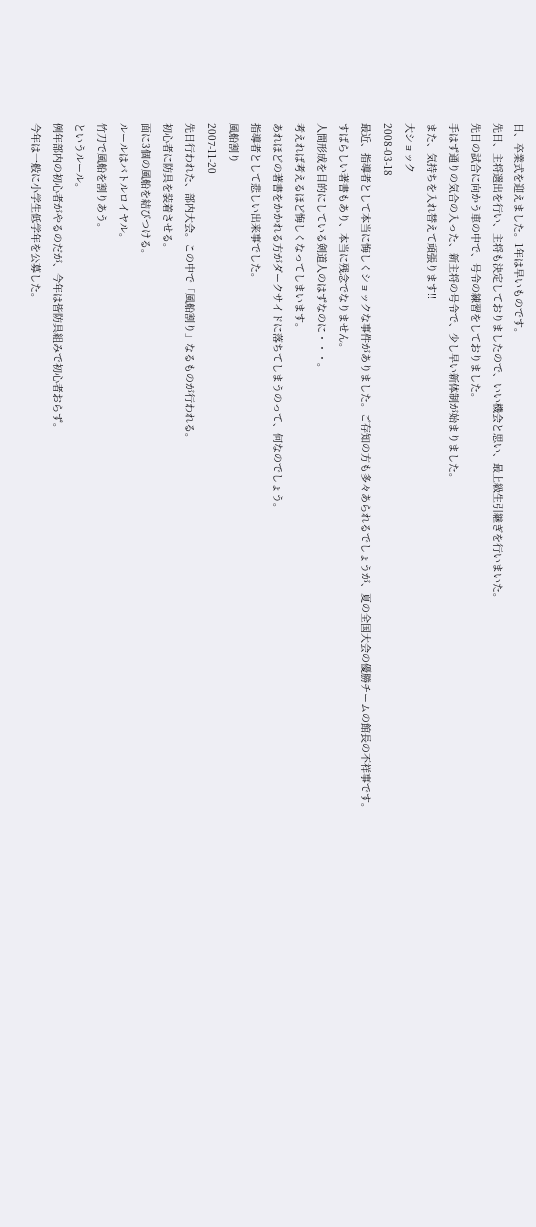日、卒業式を迎えました。1年は早いものです。
先日、主将選出を行い、主将も決定しておりましたので、いい機会と思い、最上級生引継ぎを行いまいた。
先日の試合に向かう車の中で、号令の練習をしておりました。
手はず通りの気合の入った、新主将の号令で、少し早い新体制が始まりました。
また、気持ちを入れ替えて頑張ります!!
大ショック
2008-03-18
最近、指導者として本当に悔しくショックな事件がありました。ご存知の方も多々あられるでしょうが、夏の全国大会の優勝チームの館長の不祥事です。
すばらしい著書もあり、本当に残念でなりません。
人間形成を目的にしている剣道人のはずなのに・・・。
考えれば考えるほど悔しくなってしまいます。
あれほどの著書をかかれる方がダークサイドに落ちてしまうのって、何なのでしょう。
指導者として悲しい出来事でした。
風船割り
2007-11-20
先日行われた、部内大会。この中で「風船割り」なるものが行われる。
初心者に防具を装着させる。
面に3個の風船を結びつける。
ルールはバトルロイヤル。
竹刀で風船を割りあう。
というルール。
例年部内の初心者がやるのだが、今年は皆防具組みで初心者おらず。
今年は一般に小学生低学年を公募した。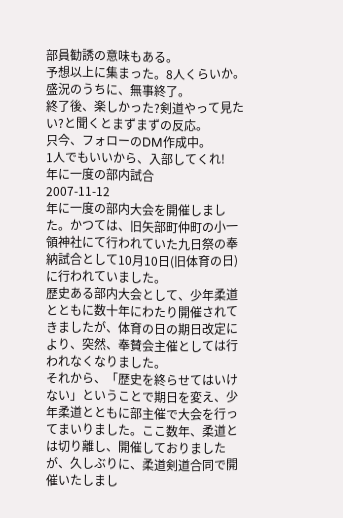部員勧誘の意味もある。
予想以上に集まった。8人くらいか。
盛況のうちに、無事終了。
終了後、楽しかった?剣道やって見たい?と聞くとまずまずの反応。
只今、フォローのDM作成中。
1人でもいいから、入部してくれ!
年に一度の部内試合
2007-11-12
年に一度の部内大会を開催しました。かつては、旧矢部町仲町の小一領神社にて行われていた九日祭の奉納試合として10月10日(旧体育の日)に行われていました。
歴史ある部内大会として、少年柔道とともに数十年にわたり開催されてきましたが、体育の日の期日改定により、突然、奉賛会主催としては行われなくなりました。
それから、「歴史を終らせてはいけない」ということで期日を変え、少年柔道とともに部主催で大会を行ってまいりました。ここ数年、柔道とは切り離し、開催しておりましたが、久しぶりに、柔道剣道合同で開催いたしまし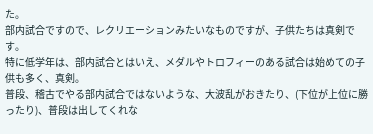た。
部内試合ですので、レクリエーションみたいなものですが、子供たちは真剣です。
特に低学年は、部内試合とはいえ、メダルやトロフィーのある試合は始めての子供も多く、真剣。
普段、稽古でやる部内試合ではないような、大波乱がおきたり、(下位が上位に勝ったり)、普段は出してくれな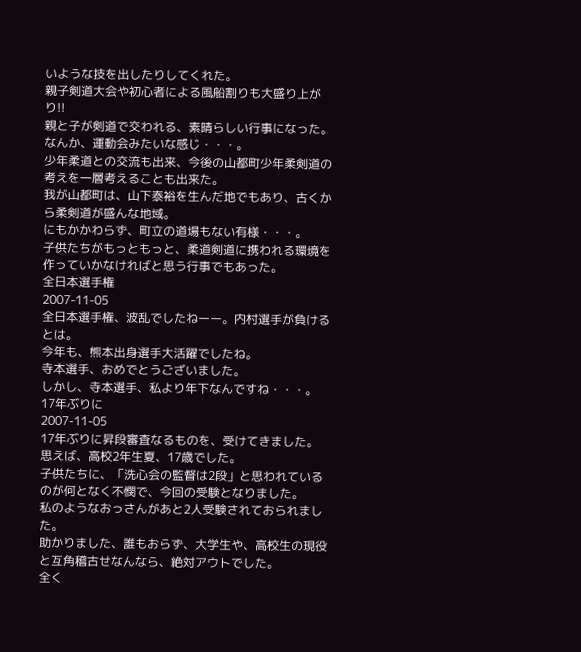いような技を出したりしてくれた。
親子剣道大会や初心者による風船割りも大盛り上がり!!
親と子が剣道で交われる、素晴らしい行事になった。
なんか、運動会みたいな感じ・・・。
少年柔道との交流も出来、今後の山都町少年柔剣道の考えを一層考えることも出来た。
我が山都町は、山下泰裕を生んだ地でもあり、古くから柔剣道が盛んな地域。
にもかかわらず、町立の道場もない有様・・・。
子供たちがもっともっと、柔道剣道に携われる環境を作っていかなければと思う行事でもあった。
全日本選手権
2007-11-05
全日本選手権、波乱でしたねーー。内村選手が負けるとは。
今年も、熊本出身選手大活躍でしたね。
寺本選手、おめでとうございました。
しかし、寺本選手、私より年下なんですね・・・。
17年ぶりに
2007-11-05
17年ぶりに昇段審査なるものを、受けてきました。思えば、高校2年生夏、17歳でした。
子供たちに、「洗心会の監督は2段」と思われているのが何となく不憫で、今回の受験となりました。
私のようなおっさんがあと2人受験されておられました。
助かりました、誰もおらず、大学生や、高校生の現役と互角稽古せなんなら、絶対アウトでした。
全く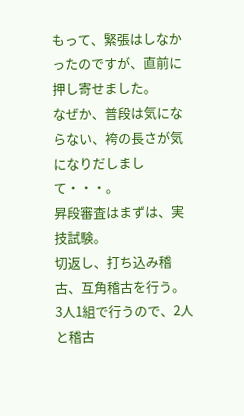もって、緊張はしなかったのですが、直前に押し寄せました。
なぜか、普段は気にならない、袴の長さが気になりだしまして・・・。
昇段審査はまずは、実技試験。
切返し、打ち込み稽古、互角稽古を行う。
3人1組で行うので、2人と稽古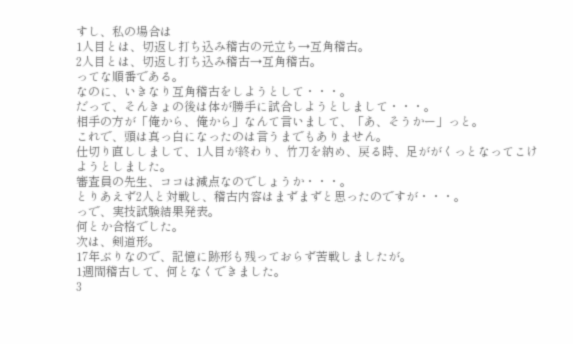すし、私の場合は
1人目とは、切返し打ち込み稽古の元立ち→互角稽古。
2人目とは、切返し打ち込み稽古→互角稽古。
ってな順番である。
なのに、いきなり互角稽古をしようとして・・・。
だって、そんきょの後は体が勝手に試合しようとしまして・・・。
相手の方が「俺から、俺から」なんて言いまして、「あ、そうかー」っと。
これで、頭は真っ白になったのは言うまでもありません。
仕切り直ししまして、1人目が終わり、竹刀を納め、戻る時、足ががくっとなってこけようとしました。
審査員の先生、ココは減点なのでしょうか・・・。
とりあえず2人と対戦し、稽古内容はまずまずと思ったのですが・・・。
っで、実技試験結果発表。
何とか合格でした。
次は、剣道形。
17年ぶりなので、記憶に跡形も残っておらず苦戦しましたが。
1週間稽古して、何となくできました。
3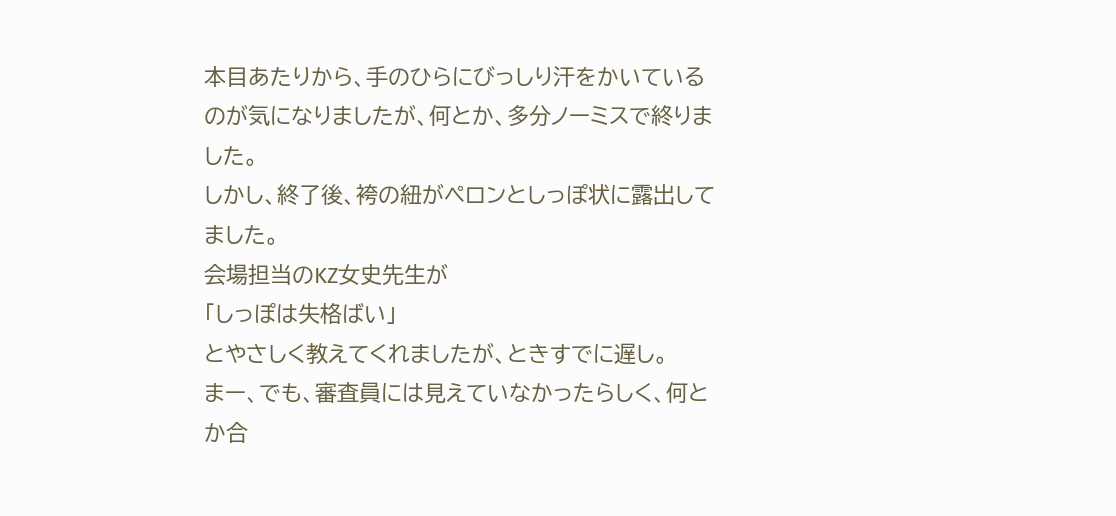本目あたりから、手のひらにびっしり汗をかいているのが気になりましたが、何とか、多分ノーミスで終りました。
しかし、終了後、袴の紐がペロンとしっぽ状に露出してました。
会場担当のKZ女史先生が
「しっぽは失格ばい」
とやさしく教えてくれましたが、ときすでに遅し。
まー、でも、審査員には見えていなかったらしく、何とか合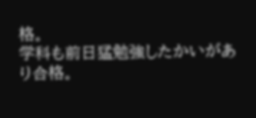格。
学科も前日猛勉強したかいがあり合格。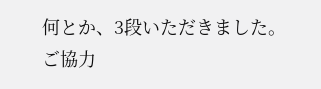何とか、3段いただきました。
ご協力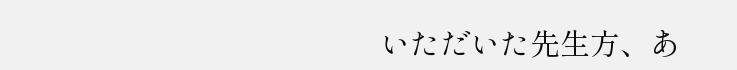いただいた先生方、あ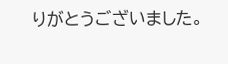りがとうございました。